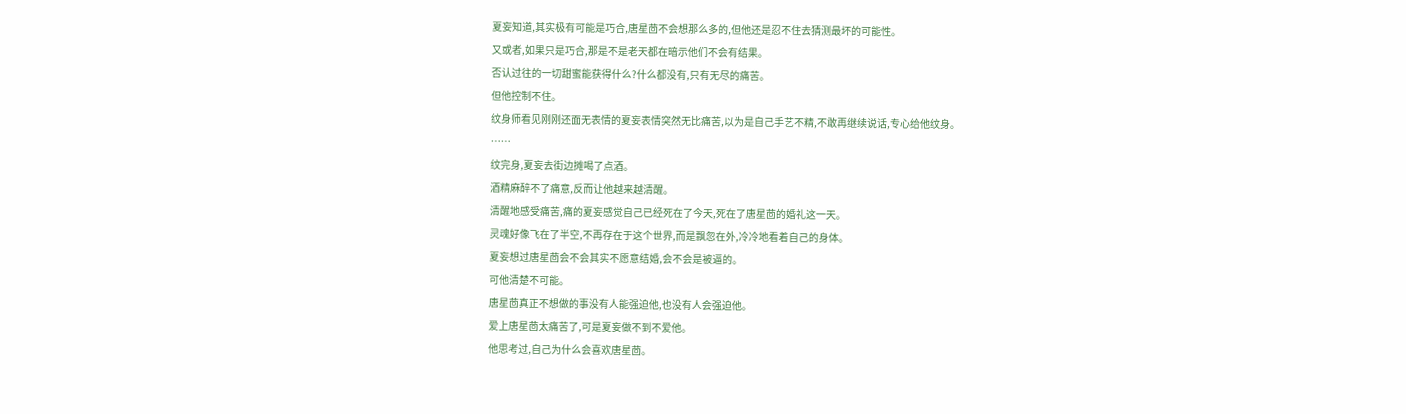夏妄知道,其实极有可能是巧合,唐星茴不会想那么多的,但他还是忍不住去猜测最坏的可能性。
又或者,如果只是巧合,那是不是老天都在暗示他们不会有结果。
否认过往的一切甜蜜能获得什么?什么都没有,只有无尽的痛苦。
但他控制不住。
纹身师看见刚刚还面无表情的夏妄表情突然无比痛苦,以为是自己手艺不精,不敢再继续说话,专心给他纹身。
……
纹完身,夏妄去街边摊喝了点酒。
酒精麻醉不了痛意,反而让他越来越清醒。
清醒地感受痛苦,痛的夏妄感觉自己已经死在了今天,死在了唐星茴的婚礼这一天。
灵魂好像飞在了半空,不再存在于这个世界,而是飘忽在外,冷冷地看着自己的身体。
夏妄想过唐星茴会不会其实不愿意结婚,会不会是被逼的。
可他清楚不可能。
唐星茴真正不想做的事没有人能强迫他,也没有人会强迫他。
爱上唐星茴太痛苦了,可是夏妄做不到不爱他。
他思考过,自己为什么会喜欢唐星茴。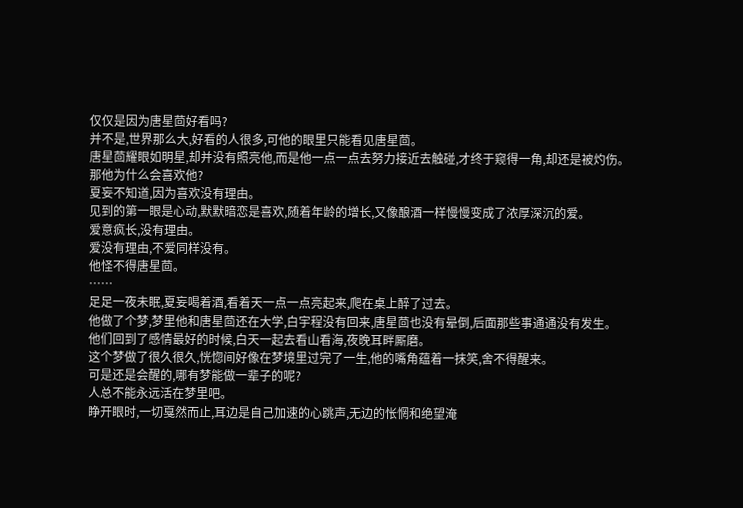仅仅是因为唐星茴好看吗?
并不是,世界那么大,好看的人很多,可他的眼里只能看见唐星茴。
唐星茴耀眼如明星,却并没有照亮他,而是他一点一点去努力接近去触碰,才终于窥得一角,却还是被灼伤。
那他为什么会喜欢他?
夏妄不知道,因为喜欢没有理由。
见到的第一眼是心动,默默暗恋是喜欢,随着年龄的增长,又像酿酒一样慢慢变成了浓厚深沉的爱。
爱意疯长,没有理由。
爱没有理由,不爱同样没有。
他怪不得唐星茴。
……
足足一夜未眠,夏妄喝着酒,看着天一点一点亮起来,爬在桌上醉了过去。
他做了个梦,梦里他和唐星茴还在大学,白宇程没有回来,唐星茴也没有晕倒,后面那些事通通没有发生。
他们回到了感情最好的时候,白天一起去看山看海,夜晚耳畔厮磨。
这个梦做了很久很久,恍惚间好像在梦境里过完了一生,他的嘴角蕴着一抹笑,舍不得醒来。
可是还是会醒的,哪有梦能做一辈子的呢?
人总不能永远活在梦里吧。
睁开眼时,一切戛然而止,耳边是自己加速的心跳声,无边的怅惘和绝望淹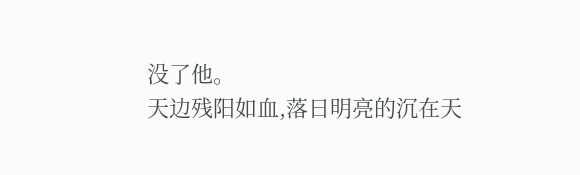没了他。
天边残阳如血,落日明亮的沉在天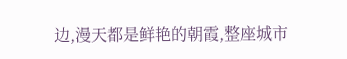边,漫天都是鲜艳的朝霞,整座城市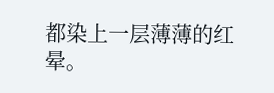都染上一层薄薄的红晕。